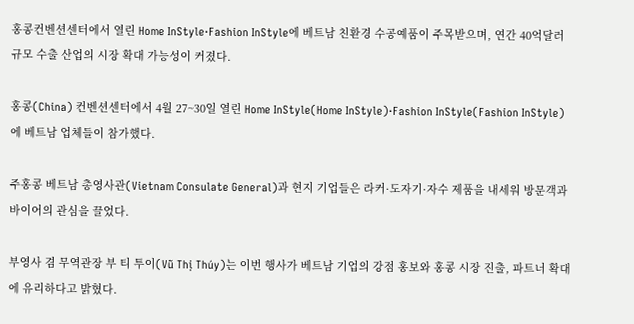홍콩컨벤션센터에서 열린 Home InStyle·Fashion InStyle에 베트남 친환경 수공예품이 주목받으며, 연간 40억달러 규모 수출 산업의 시장 확대 가능성이 커졌다.

홍콩(China) 컨벤션센터에서 4월 27~30일 열린 Home InStyle(Home InStyle)·Fashion InStyle(Fashion InStyle)에 베트남 업체들이 참가했다.

주홍콩 베트남 총영사관(Vietnam Consulate General)과 현지 기업들은 라커·도자기·자수 제품을 내세워 방문객과 바이어의 관심을 끌었다.

부영사 겸 무역관장 부 티 투이(Vũ Thị Thúy)는 이번 행사가 베트남 기업의 강점 홍보와 홍콩 시장 진출, 파트너 확대에 유리하다고 밝혔다.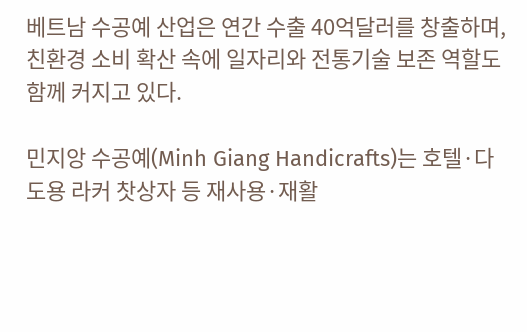베트남 수공예 산업은 연간 수출 40억달러를 창출하며, 친환경 소비 확산 속에 일자리와 전통기술 보존 역할도 함께 커지고 있다.

민지앙 수공예(Minh Giang Handicrafts)는 호텔·다도용 라커 찻상자 등 재사용·재활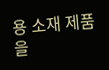용 소재 제품을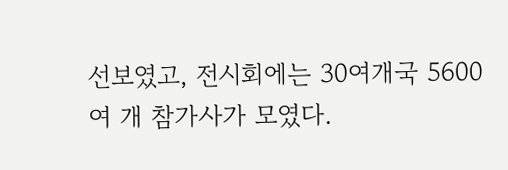선보였고, 전시회에는 30여개국 5600여 개 참가사가 모였다.